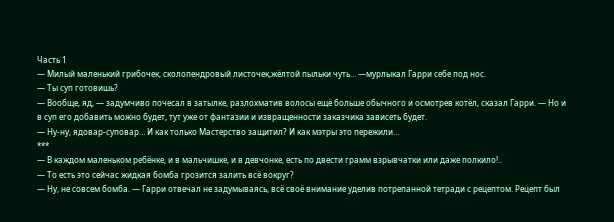Часть 1
— Милый маленький грибочек, сколопендровый листочек,жёлтой пыльки чуть… —мурлыкал Гарри себе под нос.
— Ты суп готовишь?
— Вообще, яд, — задумчиво почесал в затылке, разлохматив волосы ещё больше обычного и осмотрев котёл, сказал Гарри. — Но и в суп его добавить можно будет, тут уже от фантазии и извращенности заказчика зависеть будет.
— Ну-ну, ядовар-суповар… И как только Мастерство защитил? И как мэтры это пережили…
***
— В каждом маленьком ребёнке, и в мальчишке, и в девчонке, есть по двести грамм взрывчатки или даже полкило!..
— То есть это сейчас жидкая бомба грозится залить всё вокруг?
— Ну, не совсем бомба. — Гарри отвечал не задумываясь, всё своё внимание уделив потрепанной тетради с рецептом. Рецепт был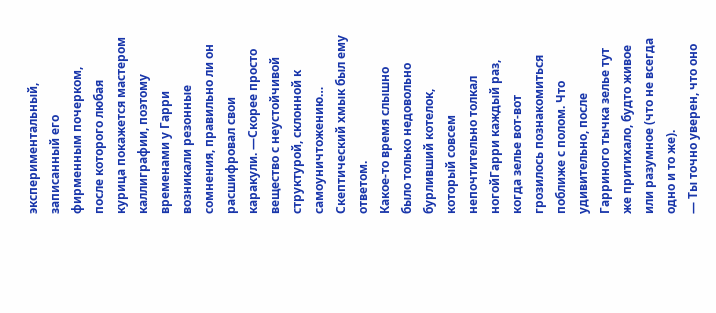экспериментальный, записанный его фирменным почерком, после которого любая курица покажется мастером каллиграфии, поэтому временами у Гарри возникали резонные сомнения, правильно ли он расшифровал свои каракули. —Скорее просто вещество с неустойчивой структурой, склонной к самоуничтожению…
Скептический хмык был ему ответом.
Какое-то время слышно было только недовольно бурливший котелок, который совсем непочтительно толкал ногойГарри каждый раз, когда зелье вот-вот грозилось познакомиться поближе с полом. Что удивительно, после Гарриного тычка зелье тут же притихало, будто живое или разумное (что не всегда одно и то же).
— Ты точно уверен, что оно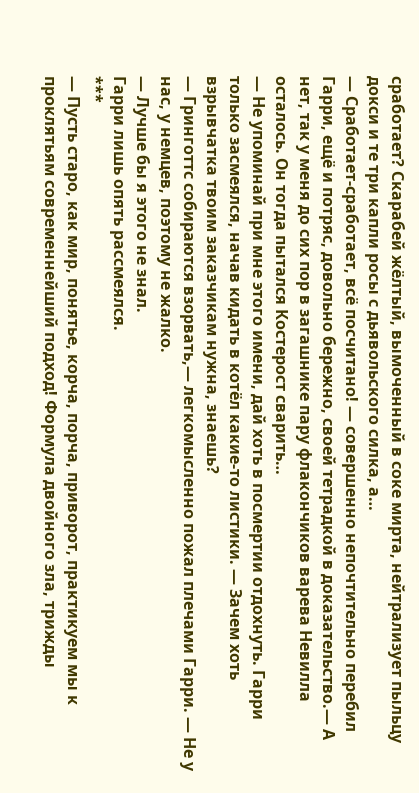сработает? Скарабей жёлтый, вымоченный в соке мирта, нейтрализует пыльцу докси и те три капли росы с дьявольского силка, а…
— Сработает-сработает, всё посчитано! — совершенно непочтительно перебил Гарри, ещё и потряс, довольно бережно, своей тетрадкой в доказательство.— А нет, так у меня до сих пор в загашнике пару флакончиков варева Невилла осталось. Он тогда пытался Костерост сварить…
— Не упоминай при мне этого имени, дай хоть в посмертии отдохнуть. Гарри только засмеялся, начав кидать в котёл какие-то листики. — Зачем хоть взрывчатка твоим заказчикам нужна, знаешь?
— Гринготтс собираются взорвать,— легкомысленно пожал плечами Гарри. — Не у нас, у немцев, поэтому не жалко.
— Лучше бы я этого не знал.
Гарри лишь опять рассмеялся.
***
— Пусть старо, как мир, понятье, корча, порча, приворот, практикуем мы к проклятьям современнейший подход! Формула двойного зла, трижды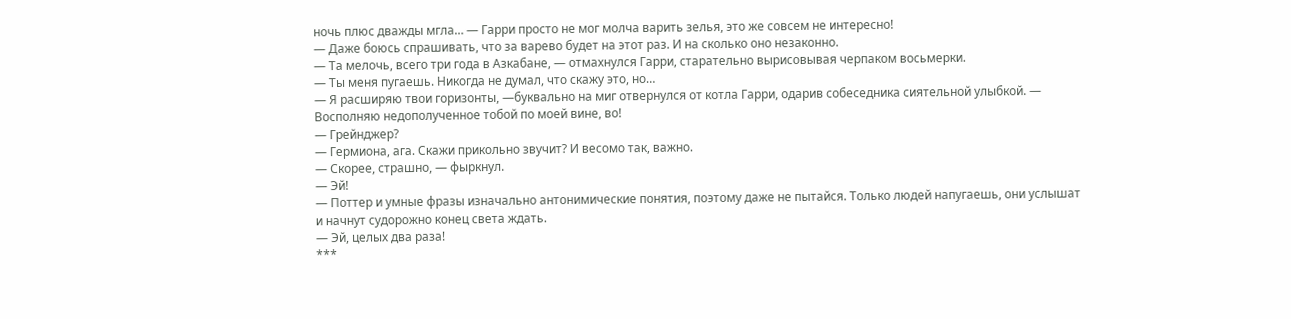ночь плюс дважды мгла… — Гарри просто не мог молча варить зелья, это же совсем не интересно!
— Даже боюсь спрашивать, что за варево будет на этот раз. И на сколько оно незаконно.
— Та мелочь, всего три года в Азкабане, — отмахнулся Гарри, старательно вырисовывая черпаком восьмерки.
— Ты меня пугаешь. Никогда не думал, что скажу это, но…
— Я расширяю твои горизонты, —буквально на миг отвернулся от котла Гарри, одарив собеседника сиятельной улыбкой. — Восполняю недополученное тобой по моей вине, во!
— Грейнджер?
— Гермиона, ага. Скажи прикольно звучит? И весомо так, важно.
— Скорее, страшно, — фыркнул.
— Эй!
— Поттер и умные фразы изначально антонимические понятия, поэтому даже не пытайся. Только людей напугаешь, они услышат и начнут судорожно конец света ждать.
— Эй, целых два раза!
***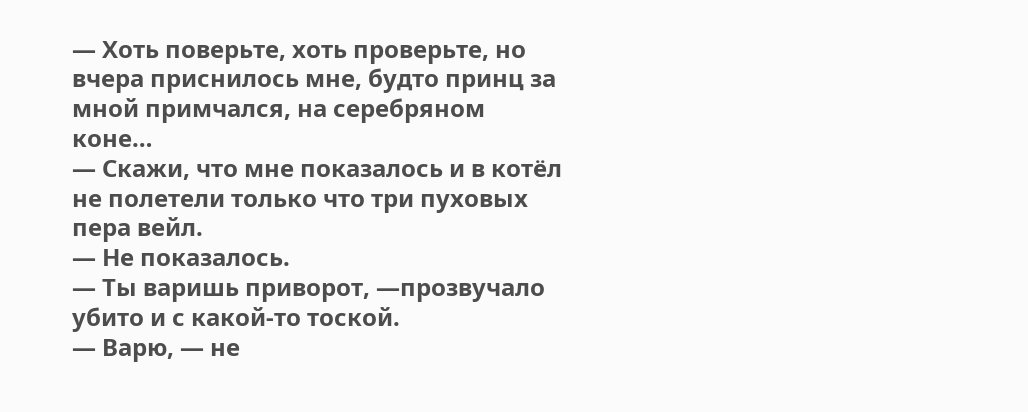— Хоть поверьте, хоть проверьте, но вчера приснилось мне, будто принц за мной примчался, на серебряном коне…
— Скажи, что мне показалось и в котёл не полетели только что три пуховых пера вейл.
— Не показалось.
— Ты варишь приворот, —прозвучало убито и с какой-то тоской.
— Варю, — не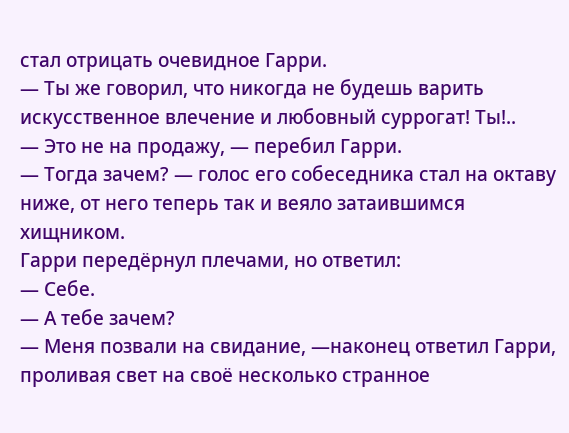стал отрицать очевидное Гарри.
— Ты же говорил, что никогда не будешь варить искусственное влечение и любовный суррогат! Ты!..
— Это не на продажу, — перебил Гарри.
— Тогда зачем? — голос его собеседника стал на октаву ниже, от него теперь так и веяло затаившимся хищником.
Гарри передёрнул плечами, но ответил:
— Себе.
— А тебе зачем?
— Меня позвали на свидание, —наконец ответил Гарри, проливая свет на своё несколько странное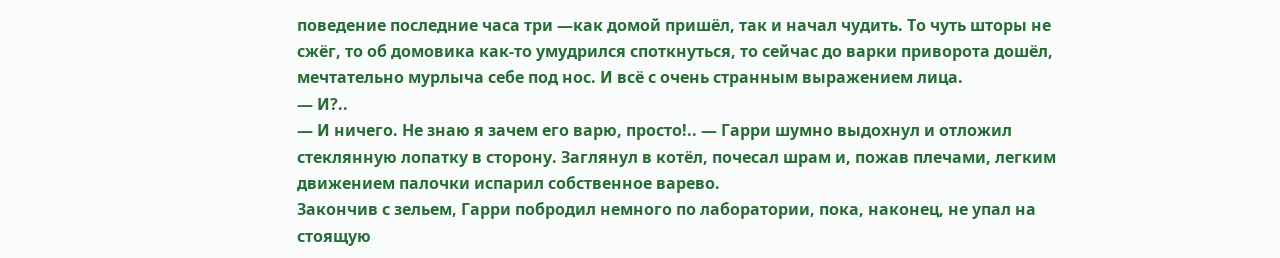поведение последние часа три —как домой пришёл, так и начал чудить. То чуть шторы не сжёг, то об домовика как-то умудрился споткнуться, то сейчас до варки приворота дошёл, мечтательно мурлыча себе под нос. И всё с очень странным выражением лица.
— И?..
— И ничего. Не знаю я зачем его варю, просто!.. — Гарри шумно выдохнул и отложил стеклянную лопатку в сторону. Заглянул в котёл, почесал шрам и, пожав плечами, легким движением палочки испарил собственное варево.
Закончив с зельем, Гарри побродил немного по лаборатории, пока, наконец, не упал на стоящую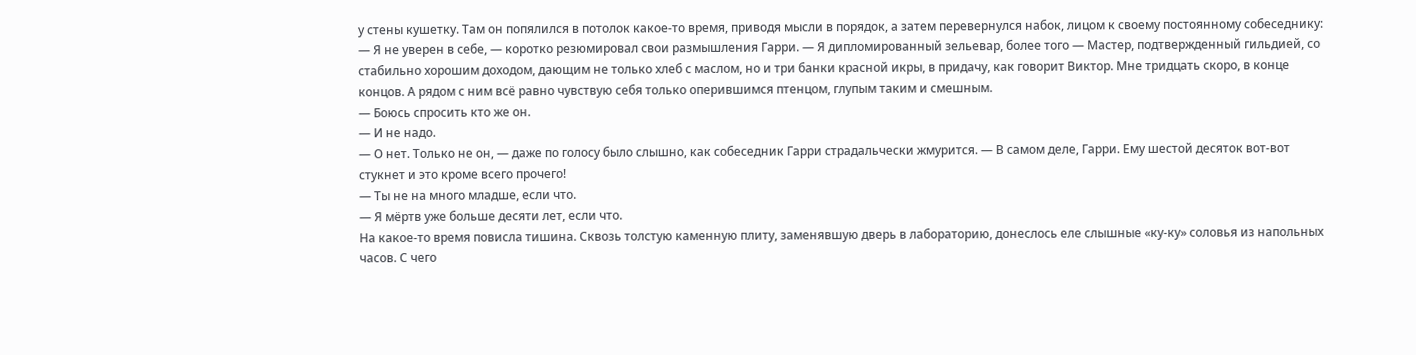у стены кушетку. Там он попялился в потолок какое-то время, приводя мысли в порядок, а затем перевернулся набок, лицом к своему постоянному собеседнику:
— Я не уверен в себе, — коротко резюмировал свои размышления Гарри. — Я дипломированный зельевар, более того — Мастер, подтвержденный гильдией, со стабильно хорошим доходом, дающим не только хлеб с маслом, но и три банки красной икры, в придачу, как говорит Виктор. Мне тридцать скоро, в конце концов. А рядом с ним всё равно чувствую себя только оперившимся птенцом, глупым таким и смешным.
— Боюсь спросить кто же он.
— И не надо.
— О нет. Только не он, — даже по голосу было слышно, как собеседник Гарри страдальчески жмурится. — В самом деле, Гарри. Ему шестой десяток вот-вот стукнет и это кроме всего прочего!
— Ты не на много младше, если что.
— Я мёртв уже больше десяти лет, если что.
На какое-то время повисла тишина. Сквозь толстую каменную плиту, заменявшую дверь в лабораторию, донеслось еле слышные «ку-ку» соловья из напольных часов. С чего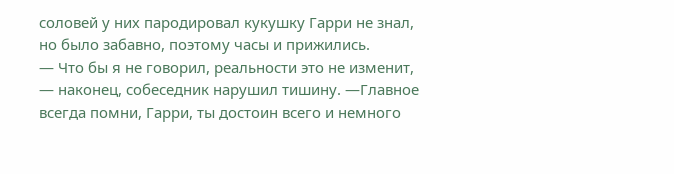соловей у них пародировал кукушку Гарри не знал, но было забавно, поэтому часы и прижились.
— Что бы я не говорил, реальности это не изменит, — наконец, собеседник нарушил тишину. —Главное всегда помни, Гарри, ты достоин всего и немного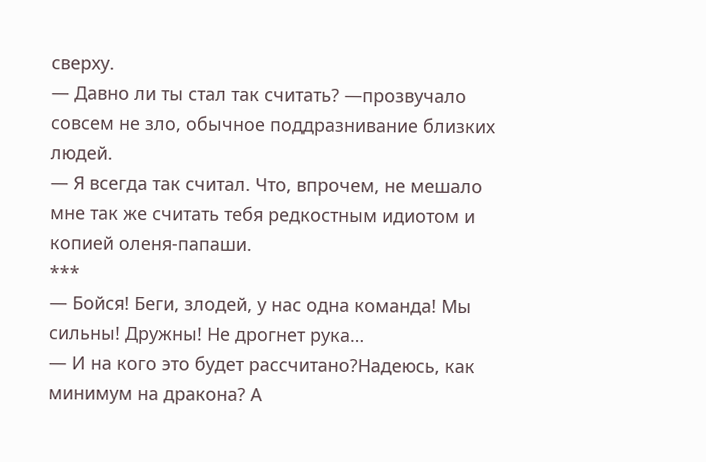сверху.
— Давно ли ты стал так считать? —прозвучало совсем не зло, обычное поддразнивание близких людей.
— Я всегда так считал. Что, впрочем, не мешало мне так же считать тебя редкостным идиотом и копией оленя-папаши.
***
— Бойся! Беги, злодей, у нас одна команда! Мы сильны! Дружны! Не дрогнет рука…
— И на кого это будет рассчитано?Надеюсь, как минимум на дракона? А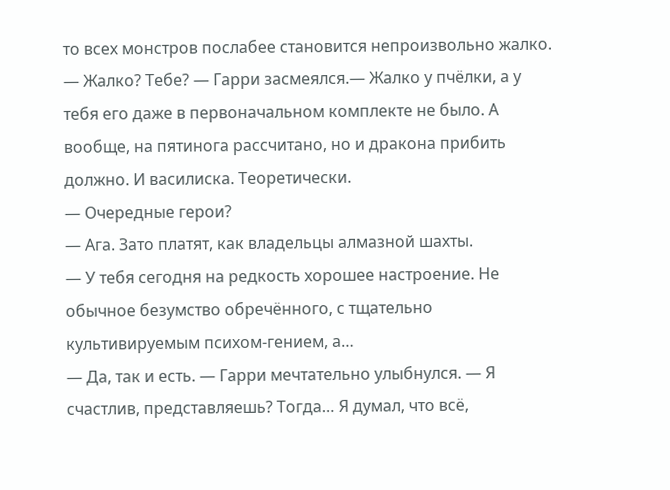то всех монстров послабее становится непроизвольно жалко.
— Жалко? Тебе? — Гарри засмеялся.— Жалко у пчёлки, а у тебя его даже в первоначальном комплекте не было. А вообще, на пятинога рассчитано, но и дракона прибить должно. И василиска. Теоретически.
— Очередные герои?
— Ага. Зато платят, как владельцы алмазной шахты.
— У тебя сегодня на редкость хорошее настроение. Не обычное безумство обречённого, с тщательно культивируемым психом-гением, а…
— Да, так и есть. — Гарри мечтательно улыбнулся. — Я счастлив, представляешь? Тогда… Я думал, что всё,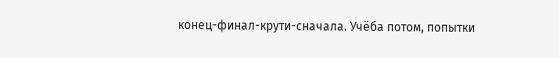конец-финал-крути-сначала. Учёба потом, попытки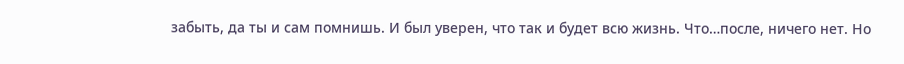забыть, да ты и сам помнишь. И был уверен, что так и будет всю жизнь. Что…после, ничего нет. Но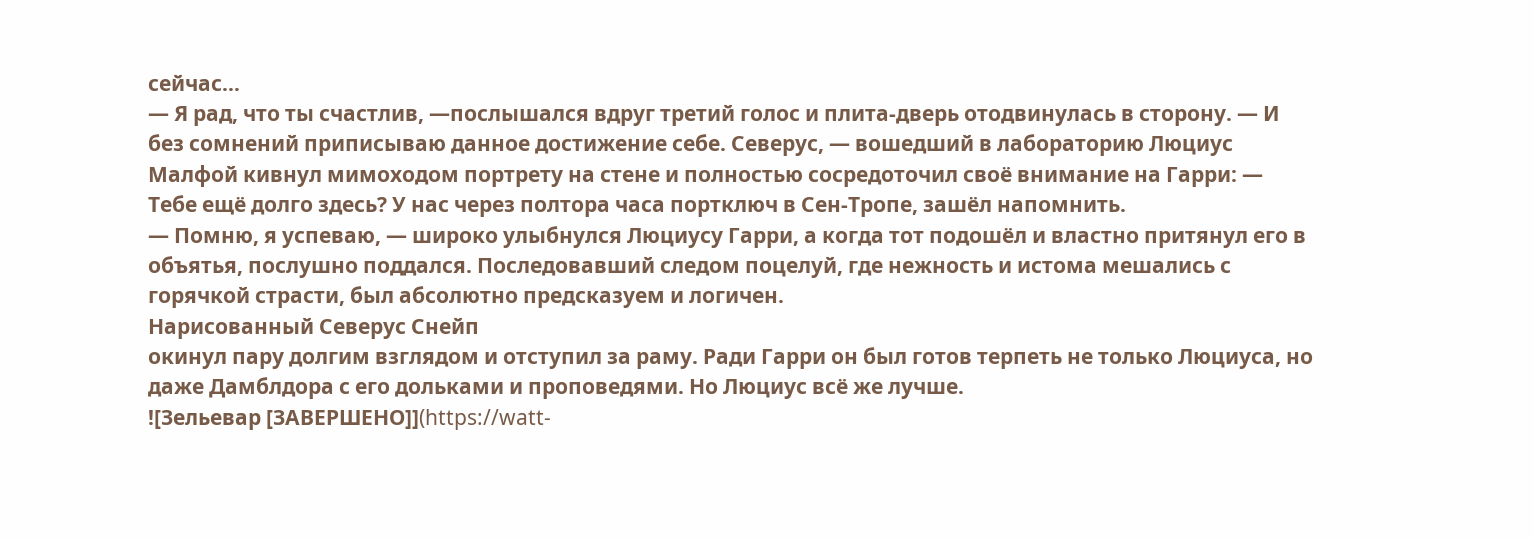сейчас…
— Я рад, что ты счастлив, —послышался вдруг третий голос и плита-дверь отодвинулась в сторону. — И без сомнений приписываю данное достижение себе. Северус, — вошедший в лабораторию Люциус Малфой кивнул мимоходом портрету на стене и полностью сосредоточил своё внимание на Гарри: — Тебе ещё долго здесь? У нас через полтора часа портключ в Сен-Тропе, зашёл напомнить.
— Помню, я успеваю, — широко улыбнулся Люциусу Гарри, а когда тот подошёл и властно притянул его в объятья, послушно поддался. Последовавший следом поцелуй, где нежность и истома мешались с горячкой страсти, был абсолютно предсказуем и логичен.
Нарисованный Северус Снейп
окинул пару долгим взглядом и отступил за раму. Ради Гарри он был готов терпеть не только Люциуса, но даже Дамблдора с его дольками и проповедями. Но Люциус всё же лучше.
![Зельевар [ЗАВЕРШЕНО]](https://watt-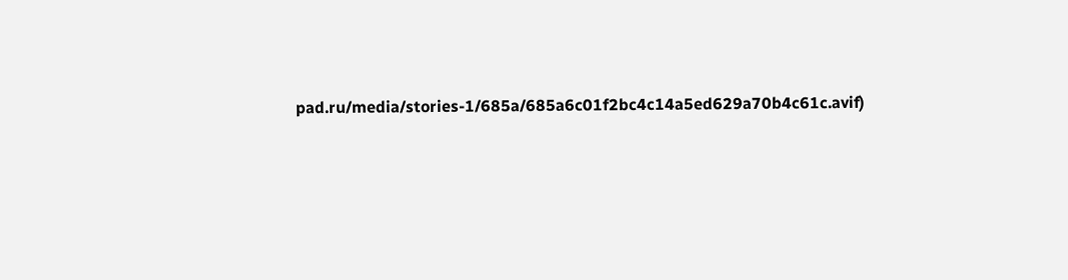pad.ru/media/stories-1/685a/685a6c01f2bc4c14a5ed629a70b4c61c.avif)